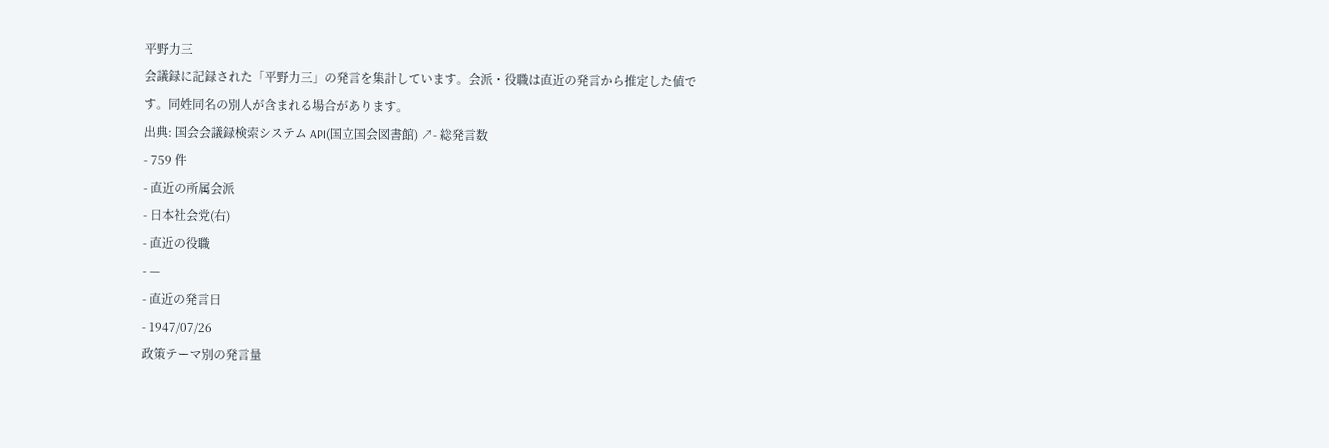平野力三
会議録に記録された「平野力三」の発言を集計しています。会派・役職は直近の発言から推定した値です。同姓同名の別人が含まれる場合があります。
出典: 国会会議録検索システム API(国立国会図書館) ↗- 総発言数
- 759 件
- 直近の所属会派
- 日本社会党(右)
- 直近の役職
- —
- 直近の発言日
- 1947/07/26
政策テーマ別の発言量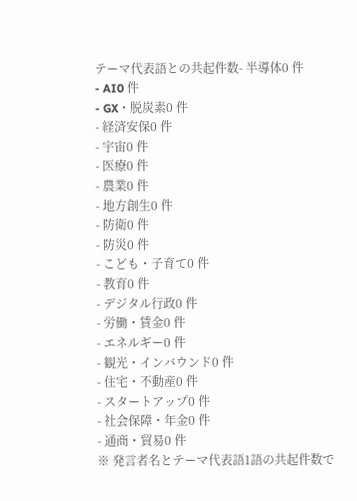テーマ代表語との共起件数- 半導体0 件
- AI0 件
- GX・脱炭素0 件
- 経済安保0 件
- 宇宙0 件
- 医療0 件
- 農業0 件
- 地方創生0 件
- 防衛0 件
- 防災0 件
- こども・子育て0 件
- 教育0 件
- デジタル行政0 件
- 労働・賃金0 件
- エネルギー0 件
- 観光・インバウンド0 件
- 住宅・不動産0 件
- スタートアップ0 件
- 社会保障・年金0 件
- 通商・貿易0 件
※ 発言者名とテーマ代表語1語の共起件数で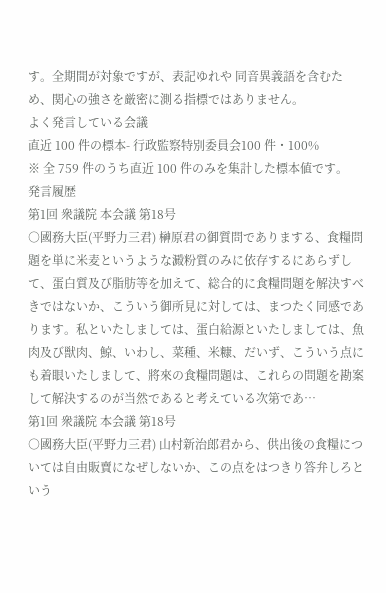す。全期間が対象ですが、表記ゆれや 同音異義語を含むため、関心の強さを厳密に測る指標ではありません。
よく発言している会議
直近 100 件の標本- 行政監察特別委員会100 件・100%
※ 全 759 件のうち直近 100 件のみを集計した標本値です。
発言履歴
第1回 衆議院 本会議 第18号
○國務大臣(平野力三君) 榊原君の御質問でありまする、食糧問題を単に米麦というような澱粉質のみに依存するにあらずして、蛋白質及び脂肪等を加えて、総合的に食糧問題を解決すべきではないか、こういう御所見に対しては、まつたく同感であります。私といたしましては、蛋白給源といたしましては、魚肉及び獣肉、鯨、いわし、菜種、米糠、だいず、こういう点にも着眼いたしまして、將來の食糧問題は、これらの問題を勘案して解決するのが当然であると考えている次第であ…
第1回 衆議院 本会議 第18号
○國務大臣(平野力三君) 山村新治郎君から、供出後の食糧については自由販賣になぜしないか、この点をはつきり答弁しろという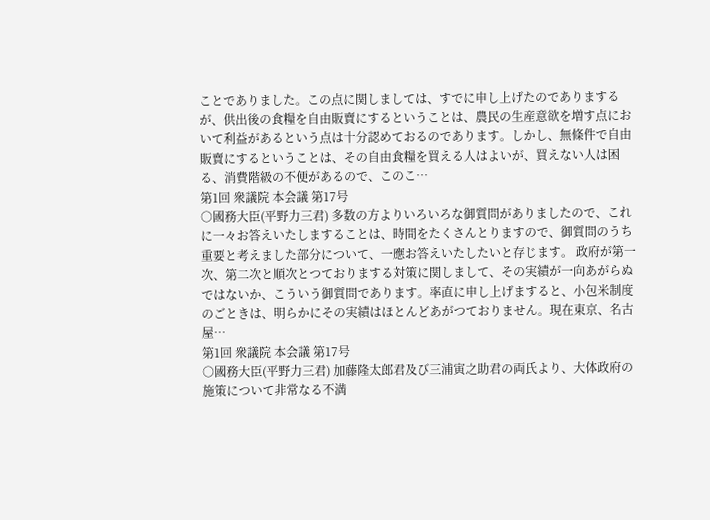ことでありました。この点に関しましては、すでに申し上げたのでありまするが、供出後の食糧を自由販賣にするということは、農民の生産意欲を増す点において利益があるという点は十分認めておるのであります。しかし、無條件で自由販賣にするということは、その自由食糧を買える人はよいが、買えない人は困る、消費階級の不便があるので、このこ…
第1回 衆議院 本会議 第17号
○國務大臣(平野力三君) 多数の方よりいろいろな御質問がありましたので、これに一々お答えいたしますることは、時間をたくさんとりますので、御質問のうち重要と考えました部分について、一應お答えいたしたいと存じます。 政府が第一次、第二次と順次とつておりまする対策に関しまして、その実績が一向あがらぬではないか、こういう御質問であります。率直に申し上げますると、小包米制度のごときは、明らかにその実績はほとんどあがつておりません。現在東京、名古屋…
第1回 衆議院 本会議 第17号
○國務大臣(平野力三君) 加藤隆太郎君及び三浦寅之助君の両氏より、大体政府の施策について非常なる不満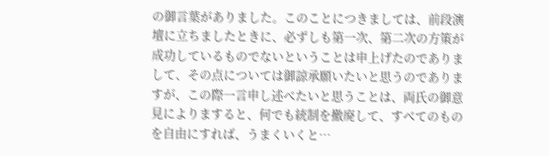の御言葉がありました。このことにつきましては、前段演壇に立ちましたときに、必ずしも第一次、第二次の方策が成功しているものでないということは申上げたのでありまして、その点については御諒承願いたいと思うのでありますが、この際一言申し述べたいと思うことは、両氏の御意見によりますると、何でも統制を撤廃して、すべてのものを自由にすれば、うまくいくと…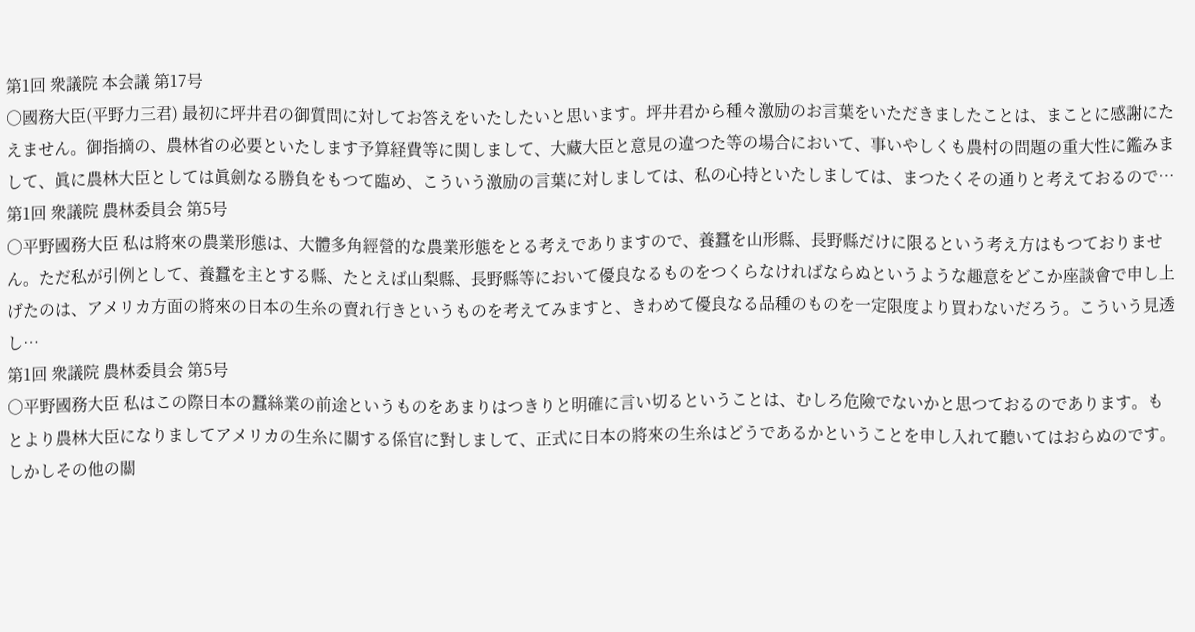第1回 衆議院 本会議 第17号
○國務大臣(平野力三君) 最初に坪井君の御質問に対してお答えをいたしたいと思います。坪井君から種々激励のお言葉をいただきましたことは、まことに感謝にたえません。御指摘の、農林省の必要といたします予算経費等に関しまして、大藏大臣と意見の違つた等の場合において、事いやしくも農村の問題の重大性に鑑みまして、眞に農林大臣としては眞劍なる勝負をもつて臨め、こういう激励の言葉に対しましては、私の心持といたしましては、まつたくその通りと考えておるので…
第1回 衆議院 農林委員会 第5号
○平野國務大臣 私は將來の農業形態は、大體多角經營的な農業形態をとる考えでありますので、養蠶を山形縣、長野縣だけに限るという考え方はもつておりません。ただ私が引例として、養蠶を主とする縣、たとえば山梨縣、長野縣等において優良なるものをつくらなければならぬというような趣意をどこか座談會で申し上げたのは、アメリカ方面の將來の日本の生糸の賣れ行きというものを考えてみますと、きわめて優良なる品種のものを一定限度より買わないだろう。こういう見透し…
第1回 衆議院 農林委員会 第5号
○平野國務大臣 私はこの際日本の蠶絲業の前途というものをあまりはつきりと明確に言い切るということは、むしろ危險でないかと思つておるのであります。もとより農林大臣になりましてアメリカの生糸に關する係官に對しまして、正式に日本の將來の生糸はどうであるかということを申し入れて聽いてはおらぬのです。しかしその他の關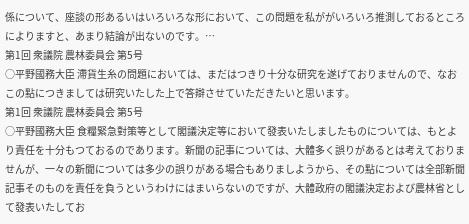係について、座談の形あるいはいろいろな形において、この問題を私ががいろいろ推測しておるところによりますと、あまり結論が出ないのです。…
第1回 衆議院 農林委員会 第5号
○平野國務大臣 滯貨生糸の問題においては、まだはつきり十分な研究を遂げておりませんので、なおこの點につきましては研究いたした上で答辯させていただきたいと思います。
第1回 衆議院 農林委員会 第5号
○平野國務大臣 食糧緊急對策等として閣議決定等において發表いたしましたものについては、もとより責任を十分もつておるのであります。新聞の記事については、大體多く誤りがあるとは考えておりませんが、一々の新聞については多少の誤りがある場合もありましようから、その點については全部新聞記事そのものを責任を負うというわけにはまいらないのですが、大體政府の閣議決定および農林省として發表いたしてお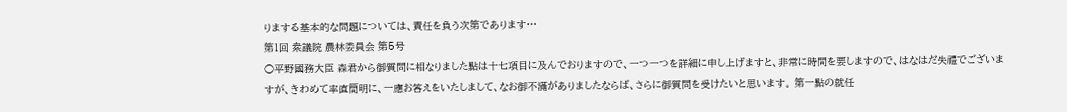りまする基本的な問題については、責任を負う次第であります…
第1回 衆議院 農林委員会 第5号
○平野國務大臣 森君から御質問に相なりました點は十七項目に及んでおりますので、一つ一つを詳細に申し上げますと、非常に時間を要しますので、はなはだ失禮でございますが、きわめて率直簡明に、一應お答えをいたしまして、なお御不滿がありましたならば、さらに御質問を受けたいと思います。 第一點の就任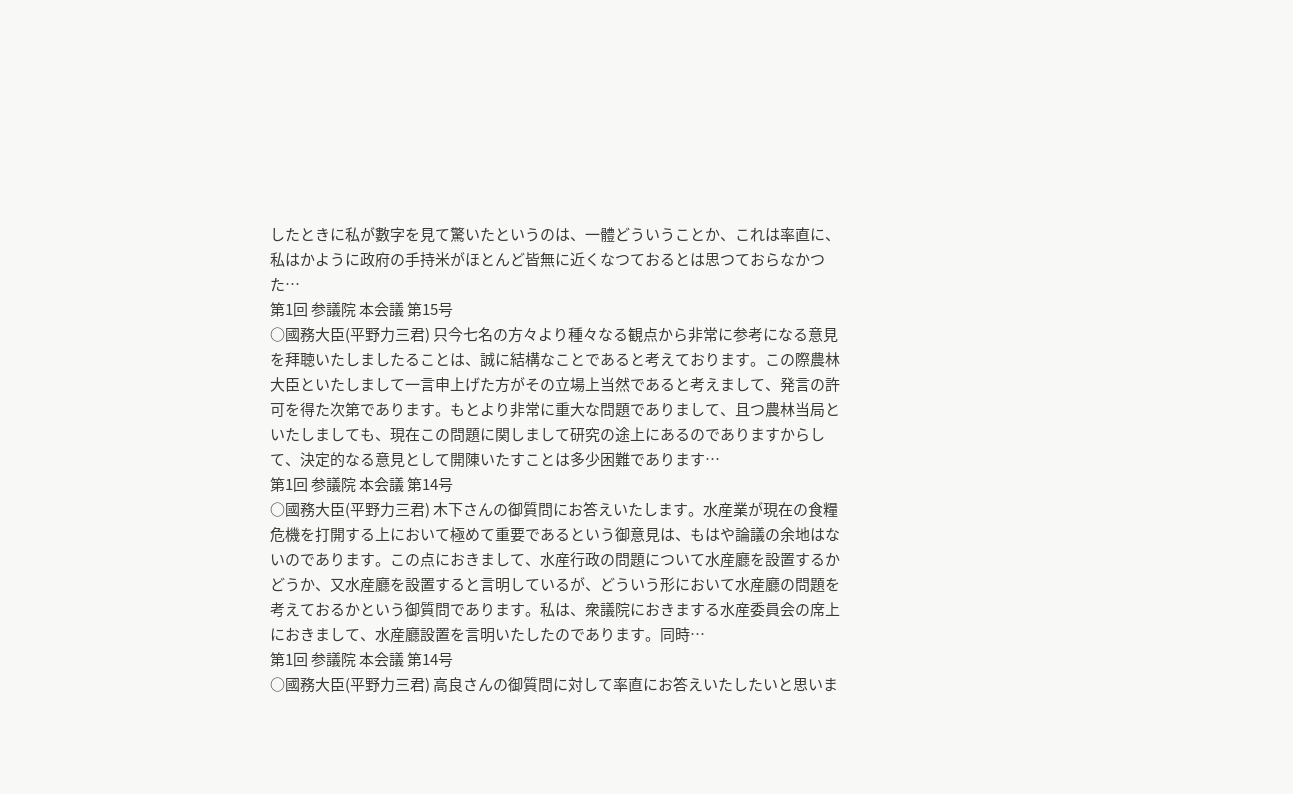したときに私が數字を見て驚いたというのは、一體どういうことか、これは率直に、私はかように政府の手持米がほとんど皆無に近くなつておるとは思つておらなかつた…
第1回 参議院 本会議 第15号
○國務大臣(平野力三君) 只今七名の方々より種々なる観点から非常に参考になる意見を拜聴いたしましたることは、誠に結構なことであると考えております。この際農林大臣といたしまして一言申上げた方がその立場上当然であると考えまして、発言の許可を得た次第であります。もとより非常に重大な問題でありまして、且つ農林当局といたしましても、現在この問題に関しまして研究の途上にあるのでありますからして、決定的なる意見として開陳いたすことは多少困難であります…
第1回 参議院 本会議 第14号
○國務大臣(平野力三君) 木下さんの御質問にお答えいたします。水産業が現在の食糧危機を打開する上において極めて重要であるという御意見は、もはや論議の余地はないのであります。この点におきまして、水産行政の問題について水産廳を設置するかどうか、又水産廳を設置すると言明しているが、どういう形において水産廳の問題を考えておるかという御質問であります。私は、衆議院におきまする水産委員会の席上におきまして、水産廳設置を言明いたしたのであります。同時…
第1回 参議院 本会議 第14号
○國務大臣(平野力三君) 高良さんの御質問に対して率直にお答えいたしたいと思いま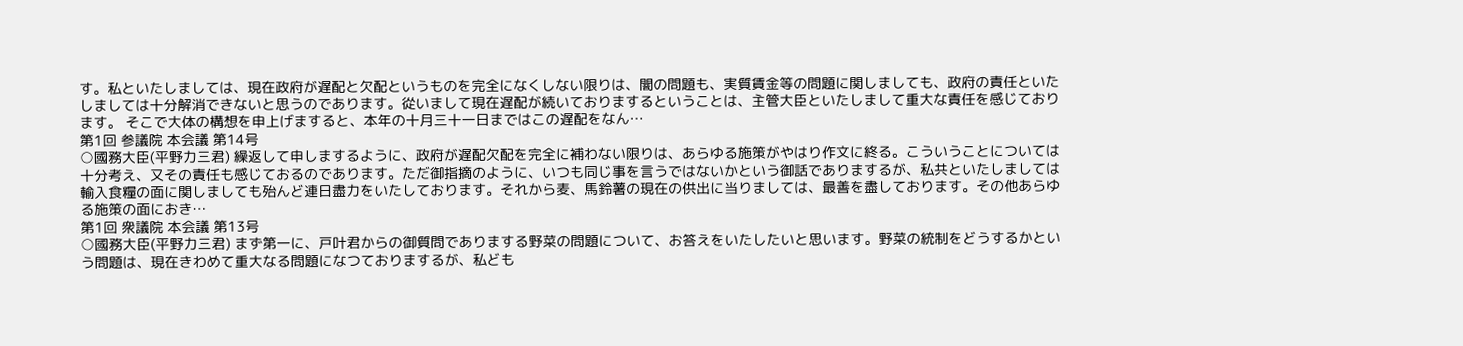す。私といたしましては、現在政府が遅配と欠配というものを完全になくしない限りは、闇の問題も、実質賃金等の問題に関しましても、政府の責任といたしましては十分解消できないと思うのであります。從いまして現在遅配が続いておりまするということは、主管大臣といたしまして重大な責任を感じております。 そこで大体の構想を申上げますると、本年の十月三十一日まではこの遅配をなん…
第1回 参議院 本会議 第14号
○國務大臣(平野力三君) 繰返して申しまするように、政府が遅配欠配を完全に補わない限りは、あらゆる施策がやはり作文に終る。こういうことについては十分考え、又その責任も感じておるのであります。ただ御指摘のように、いつも同じ事を言うではないかという御話でありまするが、私共といたしましては輸入食糧の面に関しましても殆んど連日盡力をいたしております。それから麦、馬鈴薯の現在の供出に当りましては、最善を盡しております。その他あらゆる施策の面におき…
第1回 衆議院 本会議 第13号
○國務大臣(平野力三君) まず第一に、戸叶君からの御質問でありまする野菜の問題について、お答えをいたしたいと思います。野菜の統制をどうするかという問題は、現在きわめて重大なる問題になつておりまするが、私ども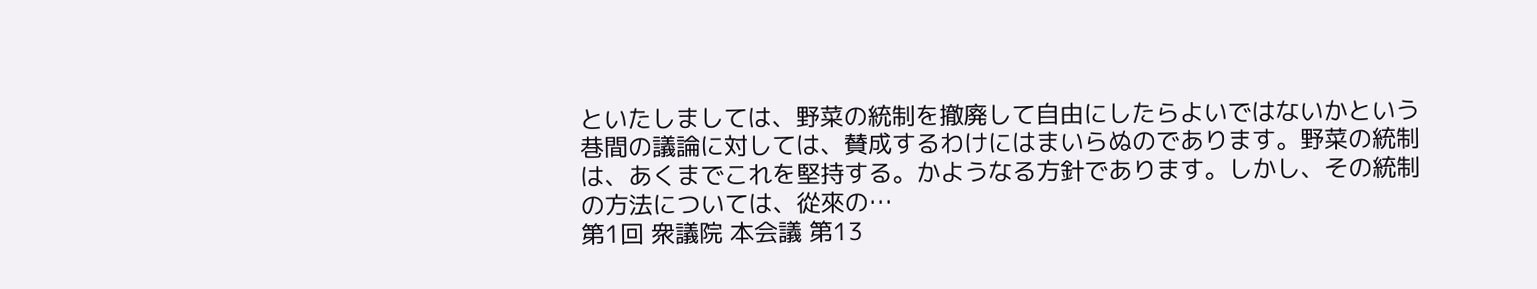といたしましては、野菜の統制を撤廃して自由にしたらよいではないかという巷間の議論に対しては、賛成するわけにはまいらぬのであります。野菜の統制は、あくまでこれを堅持する。かようなる方針であります。しかし、その統制の方法については、從來の…
第1回 衆議院 本会議 第13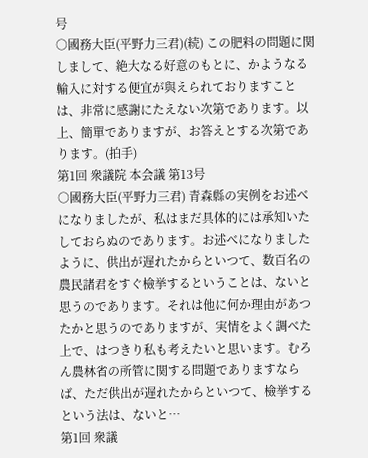号
○國務大臣(平野力三君)(続) この肥料の問題に関しまして、絶大なる好意のもとに、かようなる輸入に対する便宜が與えられておりますことは、非常に感謝にたえない次第であります。以上、簡單でありますが、お答えとする次第であります。(拍手)
第1回 衆議院 本会議 第13号
○國務大臣(平野力三君) 青森縣の実例をお述べになりましたが、私はまだ具体的には承知いたしておらぬのであります。お述べになりましたように、供出が遅れたからといつて、数百名の農民諸君をすぐ檢挙するということは、ないと思うのであります。それは他に何か理由があつたかと思うのでありますが、実情をよく調べた上で、はつきり私も考えたいと思います。むろん農林省の所管に関する問題でありますならば、ただ供出が遅れたからといつて、檢挙するという法は、ないと…
第1回 衆議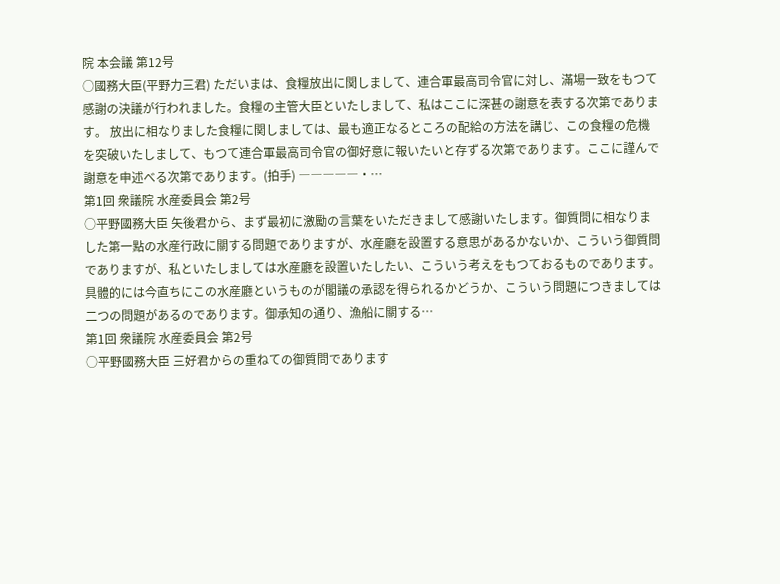院 本会議 第12号
○國務大臣(平野力三君) ただいまは、食糧放出に関しまして、連合軍最高司令官に対し、滿場一致をもつて感謝の決議が行われました。食糧の主管大臣といたしまして、私はここに深甚の謝意を表する次第であります。 放出に相なりました食糧に関しましては、最も適正なるところの配給の方法を講じ、この食糧の危機を突破いたしまして、もつて連合軍最高司令官の御好意に報いたいと存ずる次第であります。ここに謹んで謝意を申述べる次第であります。(拍手) ―――――・…
第1回 衆議院 水産委員会 第2号
○平野國務大臣 矢後君から、まず最初に激勵の言葉をいただきまして感謝いたします。御質問に相なりました第一點の水産行政に關する問題でありますが、水産廳を設置する意思があるかないか、こういう御質問でありますが、私といたしましては水産廳を設置いたしたい、こういう考えをもつておるものであります。具體的には今直ちにこの水産廳というものが閣議の承認を得られるかどうか、こういう問題につきましては二つの問題があるのであります。御承知の通り、漁船に關する…
第1回 衆議院 水産委員会 第2号
○平野國務大臣 三好君からの重ねての御質問であります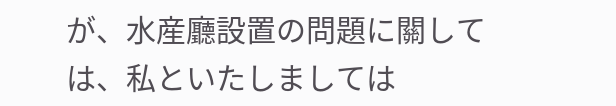が、水産廳設置の問題に關しては、私といたしましては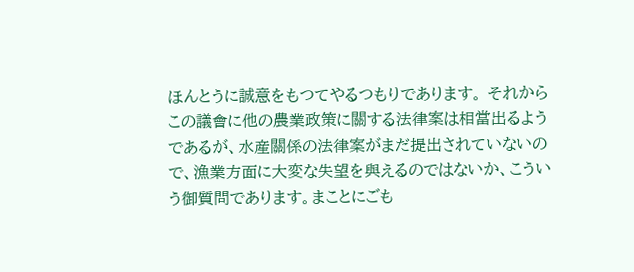ほんとうに誠意をもつてやるつもりであります。 それからこの議會に他の農業政策に關する法律案は相當出るようであるが、水産關係の法律案がまだ提出されていないので、漁業方面に大変な失望を與えるのではないか、こういう御質問であります。まことにごも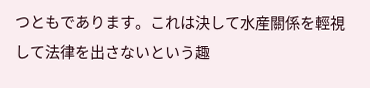つともであります。これは決して水産關係を輕視して法律を出さないという趣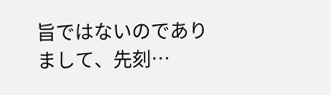旨ではないのでありまして、先刻…